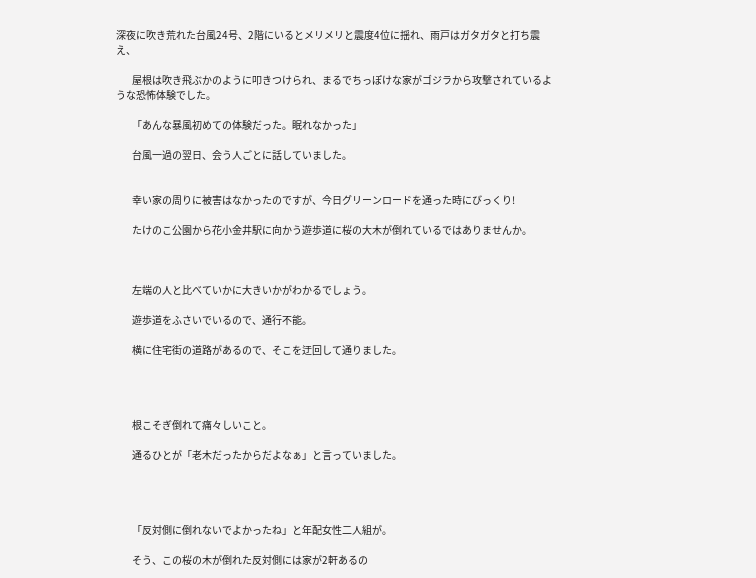深夜に吹き荒れた台風24号、2階にいるとメリメリと震度4位に揺れ、雨戸はガタガタと打ち震え、

        屋根は吹き飛ぶかのように叩きつけられ、まるでちっぽけな家がゴジラから攻撃されているような恐怖体験でした。

        「あんな暴風初めての体験だった。眠れなかった」

        台風一過の翌日、会う人ごとに話していました。


        幸い家の周りに被害はなかったのですが、今日グリーンロードを通った時にびっくり!

        たけのこ公園から花小金井駅に向かう遊歩道に桜の大木が倒れているではありませんか。



        左端の人と比べていかに大きいかがわかるでしょう。

        遊歩道をふさいでいるので、通行不能。

        横に住宅街の道路があるので、そこを迂回して通りました。




        根こそぎ倒れて痛々しいこと。

        通るひとが「老木だったからだよなぁ」と言っていました。




        「反対側に倒れないでよかったね」と年配女性二人組が。

        そう、この桜の木が倒れた反対側には家が2軒あるの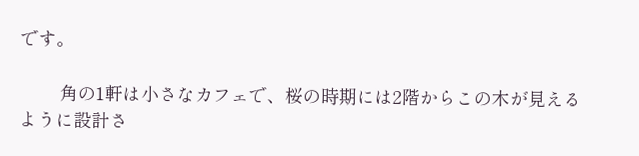です。

        角の1軒は小さなカフェで、桜の時期には2階からこの木が見えるように設計さ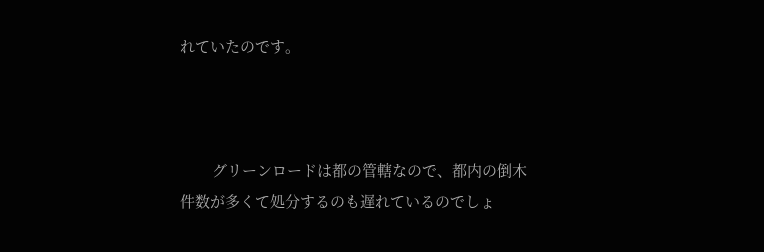れていたのです。



        グリーンロードは都の管轄なので、都内の倒木件数が多くて処分するのも遅れているのでしょ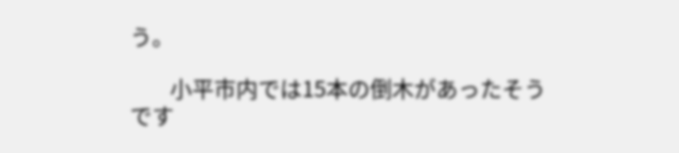う。

        小平市内では15本の倒木があったそうです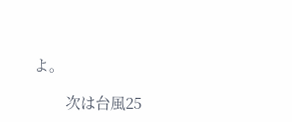よ。

        次は台風25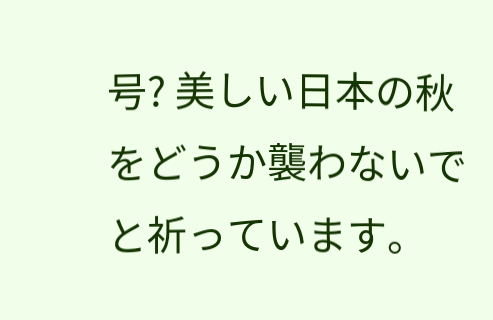号? 美しい日本の秋をどうか襲わないでと祈っています。